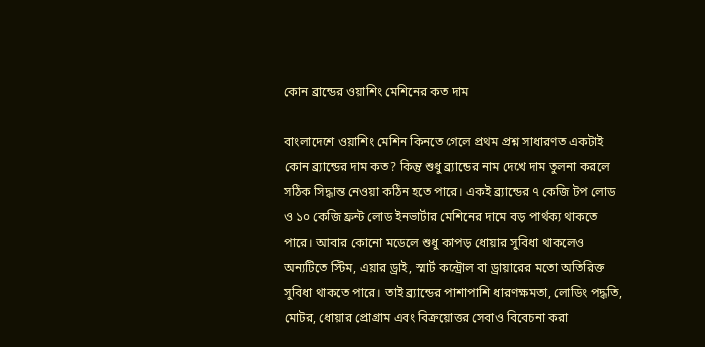কোন ব্রান্ডের ওয়াশিং মেশিনের কত দাম

বাংলাদেশে ওয়াশিং মেশিন কিনতে গেলে প্রথম প্রশ্ন সাধারণত একটাই কোন ব্র্যান্ডের দাম কত? কিন্তু শুধু ব্র্যান্ডের নাম দেখে দাম তুলনা করলে সঠিক সিদ্ধান্ত নেওয়া কঠিন হতে পারে। একই ব্র্যান্ডের ৭ কেজি টপ লোড ও ১০ কেজি ফ্রন্ট লোড ইনভার্টার মেশিনের দামে বড় পার্থক্য থাকতে পারে। আবার কোনো মডেলে শুধু কাপড় ধোয়ার সুবিধা থাকলেও অন্যটিতে স্টিম, এয়ার ড্রাই, স্মার্ট কন্ট্রোল বা ড্রায়ারের মতো অতিরিক্ত সুবিধা থাকতে পারে। তাই ব্র্যান্ডের পাশাপাশি ধারণক্ষমতা, লোডিং পদ্ধতি, মোটর, ধোয়ার প্রোগ্রাম এবং বিক্রয়োত্তর সেবাও বিবেচনা করা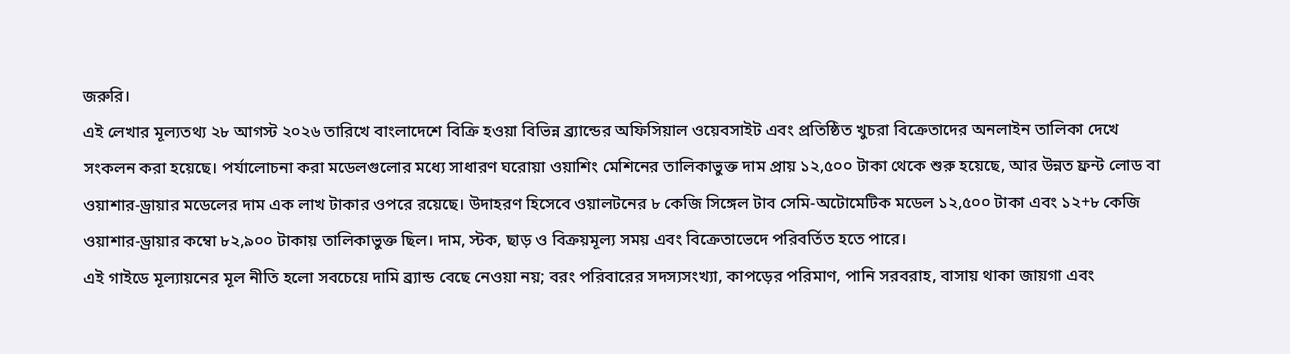জরুরি।
এই লেখার মূল্যতথ্য ২৮ আগস্ট ২০২৬ তারিখে বাংলাদেশে বিক্রি হওয়া বিভিন্ন ব্র্যান্ডের অফিসিয়াল ওয়েবসাইট এবং প্রতিষ্ঠিত খুচরা বিক্রেতাদের অনলাইন তালিকা দেখে সংকলন করা হয়েছে। পর্যালোচনা করা মডেলগুলোর মধ্যে সাধারণ ঘরোয়া ওয়াশিং মেশিনের তালিকাভুক্ত দাম প্রায় ১২,৫০০ টাকা থেকে শুরু হয়েছে, আর উন্নত ফ্রন্ট লোড বা ওয়াশার-ড্রায়ার মডেলের দাম এক লাখ টাকার ওপরে রয়েছে। উদাহরণ হিসেবে ওয়ালটনের ৮ কেজি সিঙ্গেল টাব সেমি-অটোমেটিক মডেল ১২,৫০০ টাকা এবং ১২+৮ কেজি ওয়াশার-ড্রায়ার কম্বো ৮২,৯০০ টাকায় তালিকাভুক্ত ছিল। দাম, স্টক, ছাড় ও বিক্রয়মূল্য সময় এবং বিক্রেতাভেদে পরিবর্তিত হতে পারে।
এই গাইডে মূল্যায়নের মূল নীতি হলো সবচেয়ে দামি ব্র্যান্ড বেছে নেওয়া নয়; বরং পরিবারের সদস্যসংখ্যা, কাপড়ের পরিমাণ, পানি সরবরাহ, বাসায় থাকা জায়গা এবং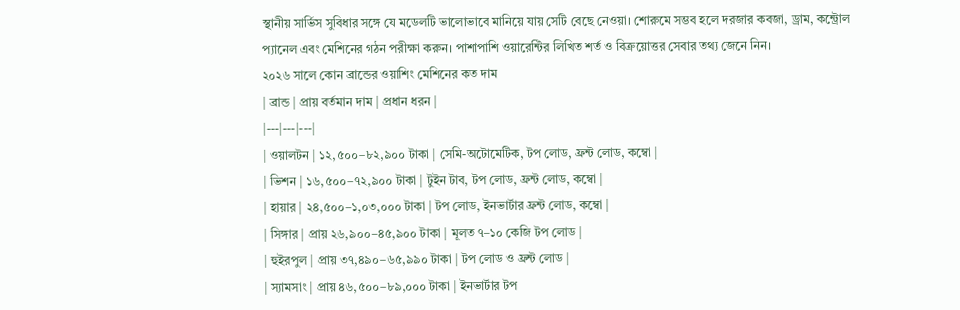স্থানীয় সার্ভিস সুবিধার সঙ্গে যে মডেলটি ভালোভাবে মানিয়ে যায় সেটি বেছে নেওয়া। শোরুমে সম্ভব হলে দরজার কবজা, ড্রাম, কন্ট্রোল প্যানেল এবং মেশিনের গঠন পরীক্ষা করুন। পাশাপাশি ওয়ারেন্টির লিখিত শর্ত ও বিক্রয়োত্তর সেবার তথ্য জেনে নিন।
২০২৬ সালে কোন ব্রান্ডের ওয়াশিং মেশিনের কত দাম
| ব্রান্ড | প্রায় বর্তমান দাম | প্রধান ধরন |
|---|---|---|
| ওয়ালটন | ১২,৫০০–৮২,৯০০ টাকা | সেমি-অটোমেটিক, টপ লোড, ফ্রন্ট লোড, কম্বো |
| ভিশন | ১৬,৫০০–৭২,৯০০ টাকা | টুইন টাব, টপ লোড, ফ্রন্ট লোড, কম্বো |
| হায়ার | ২৪,৫০০–১,০৩,০০০ টাকা | টপ লোড, ইনভার্টার ফ্রন্ট লোড, কম্বো |
| সিঙ্গার | প্রায় ২৬,৯০০–৪৫,৯০০ টাকা | মূলত ৭–১০ কেজি টপ লোড |
| হুইরপুল | প্রায় ৩৭,৪৯০–৬৫,৯৯০ টাকা | টপ লোড ও ফ্রন্ট লোড |
| স্যামসাং | প্রায় ৪৬,৫০০–৮৯,০০০ টাকা | ইনভার্টার টপ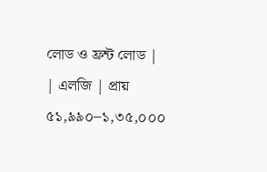লোড ও ফ্রন্ট লোড |
| এলজি | প্রায় ৫১,৯৯০–১,৩৫,০০০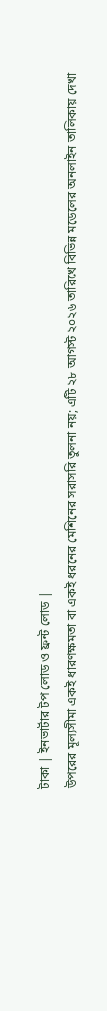টাকা | ইনভার্টার টপ লোড ও ফ্রন্ট লোড |
উপরের মূল্যসীমা একই ধারণক্ষমতা বা একই ধরনের মেশিনের সরাসরি তুলনা নয়; এটি ২৮ আগস্ট ২০২৬ তারিখে বিভিন্ন মডেলের অনলাইন তালিকায় দেখা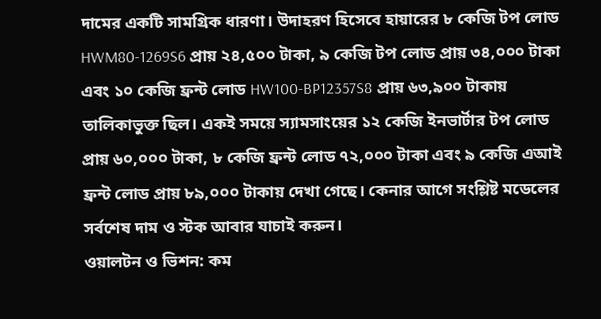দামের একটি সামগ্রিক ধারণা। উদাহরণ হিসেবে হায়ারের ৮ কেজি টপ লোড HWM80-1269S6 প্রায় ২৪,৫০০ টাকা, ৯ কেজি টপ লোড প্রায় ৩৪,০০০ টাকা এবং ১০ কেজি ফ্রন্ট লোড HW100-BP12357S8 প্রায় ৬৩,৯০০ টাকায় তালিকাভুক্ত ছিল। একই সময়ে স্যামসাংয়ের ১২ কেজি ইনভার্টার টপ লোড প্রায় ৬০,০০০ টাকা, ৮ কেজি ফ্রন্ট লোড ৭২,০০০ টাকা এবং ৯ কেজি এআই ফ্রন্ট লোড প্রায় ৮৯,০০০ টাকায় দেখা গেছে। কেনার আগে সংশ্লিষ্ট মডেলের সর্বশেষ দাম ও স্টক আবার যাচাই করুন।
ওয়ালটন ও ভিশন: কম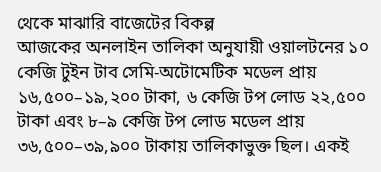থেকে মাঝারি বাজেটের বিকল্প
আজকের অনলাইন তালিকা অনুযায়ী ওয়ালটনের ১০ কেজি টুইন টাব সেমি-অটোমেটিক মডেল প্রায় ১৬,৫০০–১৯,২০০ টাকা, ৬ কেজি টপ লোড ২২,৫০০ টাকা এবং ৮–৯ কেজি টপ লোড মডেল প্রায় ৩৬,৫০০–৩৯,৯০০ টাকায় তালিকাভুক্ত ছিল। একই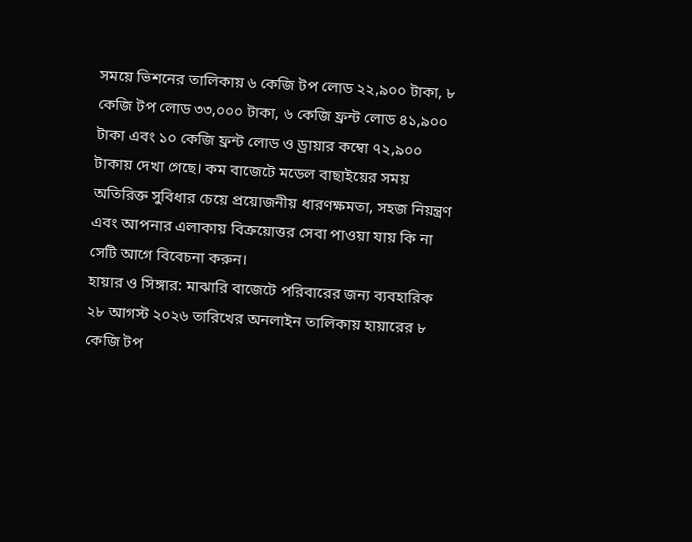সময়ে ভিশনের তালিকায় ৬ কেজি টপ লোড ২২,৯০০ টাকা, ৮ কেজি টপ লোড ৩৩,০০০ টাকা, ৬ কেজি ফ্রন্ট লোড ৪১,৯০০ টাকা এবং ১০ কেজি ফ্রন্ট লোড ও ড্রায়ার কম্বো ৭২,৯০০ টাকায় দেখা গেছে। কম বাজেটে মডেল বাছাইয়ের সময় অতিরিক্ত সুবিধার চেয়ে প্রয়োজনীয় ধারণক্ষমতা, সহজ নিয়ন্ত্রণ এবং আপনার এলাকায় বিক্রয়োত্তর সেবা পাওয়া যায় কি না সেটি আগে বিবেচনা করুন।
হায়ার ও সিঙ্গার: মাঝারি বাজেটে পরিবারের জন্য ব্যবহারিক
২৮ আগস্ট ২০২৬ তারিখের অনলাইন তালিকায় হায়ারের ৮ কেজি টপ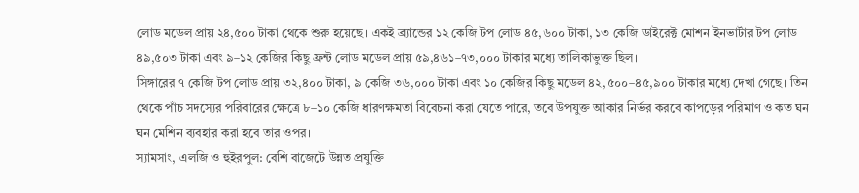লোড মডেল প্রায় ২৪,৫০০ টাকা থেকে শুরু হয়েছে। একই ব্র্যান্ডের ১২ কেজি টপ লোড ৪৫,৬০০ টাকা, ১৩ কেজি ডাইরেক্ট মোশন ইনভার্টার টপ লোড ৪৯,৫০৩ টাকা এবং ৯–১২ কেজির কিছু ফ্রন্ট লোড মডেল প্রায় ৫৯,৪৬১–৭৩,০০০ টাকার মধ্যে তালিকাভুক্ত ছিল।
সিঙ্গারের ৭ কেজি টপ লোড প্রায় ৩২,৪০০ টাকা, ৯ কেজি ৩৬,০০০ টাকা এবং ১০ কেজির কিছু মডেল ৪২,৫০০–৪৫,৯০০ টাকার মধ্যে দেখা গেছে। তিন থেকে পাঁচ সদস্যের পরিবারের ক্ষেত্রে ৮–১০ কেজি ধারণক্ষমতা বিবেচনা করা যেতে পারে, তবে উপযুক্ত আকার নির্ভর করবে কাপড়ের পরিমাণ ও কত ঘন ঘন মেশিন ব্যবহার করা হবে তার ওপর।
স্যামসাং, এলজি ও হুইরপুল: বেশি বাজেটে উন্নত প্রযুক্তি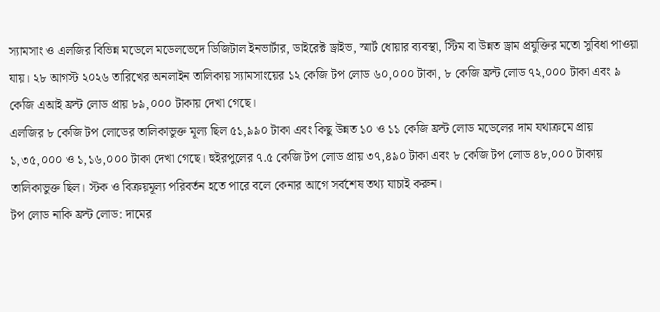স্যামসাং ও এলজির বিভিন্ন মডেলে মডেলভেদে ডিজিটাল ইনভার্টার, ডাইরেক্ট ড্রাইভ, স্মার্ট ধোয়ার ব্যবস্থা, স্টিম বা উন্নত ড্রাম প্রযুক্তির মতো সুবিধা পাওয়া যায়। ২৮ আগস্ট ২০২৬ তারিখের অনলাইন তালিকায় স্যামসাংয়ের ১২ কেজি টপ লোড ৬০,০০০ টাকা, ৮ কেজি ফ্রন্ট লোড ৭২,০০০ টাকা এবং ৯ কেজি এআই ফ্রন্ট লোড প্রায় ৮৯,০০০ টাকায় দেখা গেছে।
এলজির ৮ কেজি টপ লোডের তালিকাভুক্ত মূল্য ছিল ৫১,৯৯০ টাকা এবং কিছু উন্নত ১০ ও ১১ কেজি ফ্রন্ট লোড মডেলের দাম যথাক্রমে প্রায় ১,৩৫,০০০ ও ১,১৬,০০০ টাকা দেখা গেছে। হুইরপুলের ৭.৫ কেজি টপ লোড প্রায় ৩৭,৪৯০ টাকা এবং ৮ কেজি টপ লোড ৪৮,০০০ টাকায় তালিকাভুক্ত ছিল। স্টক ও বিক্রয়মূল্য পরিবর্তন হতে পারে বলে কেনার আগে সর্বশেষ তথ্য যাচাই করুন।
টপ লোড নাকি ফ্রন্ট লোড: দামের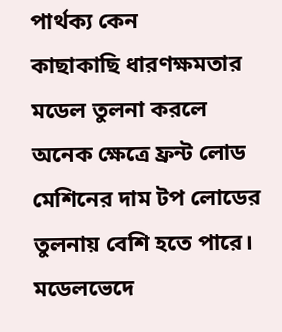পার্থক্য কেন
কাছাকাছি ধারণক্ষমতার মডেল তুলনা করলে অনেক ক্ষেত্রে ফ্রন্ট লোড মেশিনের দাম টপ লোডের তুলনায় বেশি হতে পারে। মডেলভেদে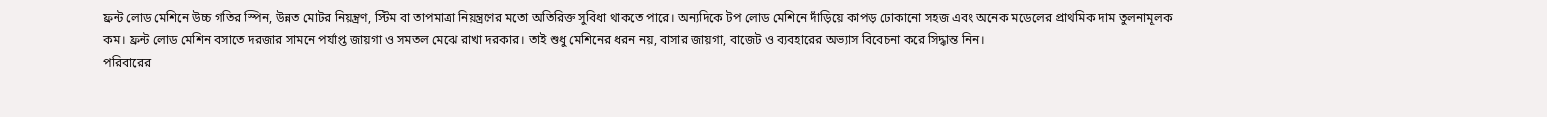ফ্রন্ট লোড মেশিনে উচ্চ গতির স্পিন, উন্নত মোটর নিয়ন্ত্রণ, স্টিম বা তাপমাত্রা নিয়ন্ত্রণের মতো অতিরিক্ত সুবিধা থাকতে পারে। অন্যদিকে টপ লোড মেশিনে দাঁড়িয়ে কাপড় ঢোকানো সহজ এবং অনেক মডেলের প্রাথমিক দাম তুলনামূলক কম। ফ্রন্ট লোড মেশিন বসাতে দরজার সামনে পর্যাপ্ত জায়গা ও সমতল মেঝে রাখা দরকার। তাই শুধু মেশিনের ধরন নয়, বাসার জায়গা, বাজেট ও ব্যবহারের অভ্যাস বিবেচনা করে সিদ্ধান্ত নিন।
পরিবারের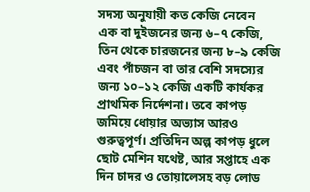সদস্য অনুযায়ী কত কেজি নেবেন
এক বা দুইজনের জন্য ৬–৭ কেজি, তিন থেকে চারজনের জন্য ৮–৯ কেজি এবং পাঁচজন বা তার বেশি সদস্যের জন্য ১০–১২ কেজি একটি কার্যকর প্রাথমিক নির্দেশনা। তবে কাপড় জমিয়ে ধোয়ার অভ্যাস আরও গুরুত্বপূর্ণ। প্রতিদিন অল্প কাপড় ধুলে ছোট মেশিন যথেষ্ট, আর সপ্তাহে এক দিন চাদর ও তোয়ালেসহ বড় লোড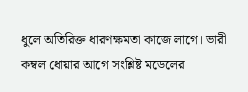ধুলে অতিরিক্ত ধারণক্ষমতা কাজে লাগে। ভারী কম্বল ধোয়ার আগে সংশ্লিষ্ট মডেলের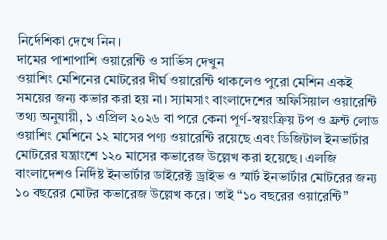নির্দেশিকা দেখে নিন।
দামের পাশাপাশি ওয়ারেন্টি ও সার্ভিস দেখুন
ওয়াশিং মেশিনের মোটরের দীর্ঘ ওয়ারেন্টি থাকলেও পুরো মেশিন একই সময়ের জন্য কভার করা হয় না। স্যামসাং বাংলাদেশের অফিসিয়াল ওয়ারেন্টি তথ্য অনুযায়ী, ১ এপ্রিল ২০২৬ বা পরে কেনা পূর্ণ-স্বয়ংক্রিয় টপ ও ফ্রন্ট লোড ওয়াশিং মেশিনে ১২ মাসের পণ্য ওয়ারেন্টি রয়েছে এবং ডিজিটাল ইনভার্টার মোটরের যন্ত্রাংশে ১২০ মাসের কভারেজ উল্লেখ করা হয়েছে। এলজি বাংলাদেশও নির্দিষ্ট ইনভার্টার ডাইরেক্ট ড্রাইভ ও স্মার্ট ইনভার্টার মোটরের জন্য ১০ বছরের মোটর কভারেজ উল্লেখ করে। তাই “১০ বছরের ওয়ারেন্টি”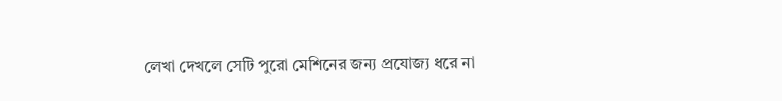লেখা দেখলে সেটি পুরো মেশিনের জন্য প্রযোজ্য ধরে না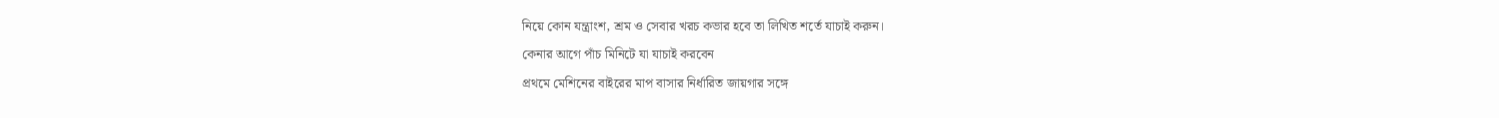নিয়ে কোন যন্ত্রাংশ, শ্রম ও সেবার খরচ কভার হবে তা লিখিত শর্তে যাচাই করুন।
কেনার আগে পাঁচ মিনিটে যা যাচাই করবেন
প্রথমে মেশিনের বাইরের মাপ বাসার নির্ধারিত জায়গার সঙ্গে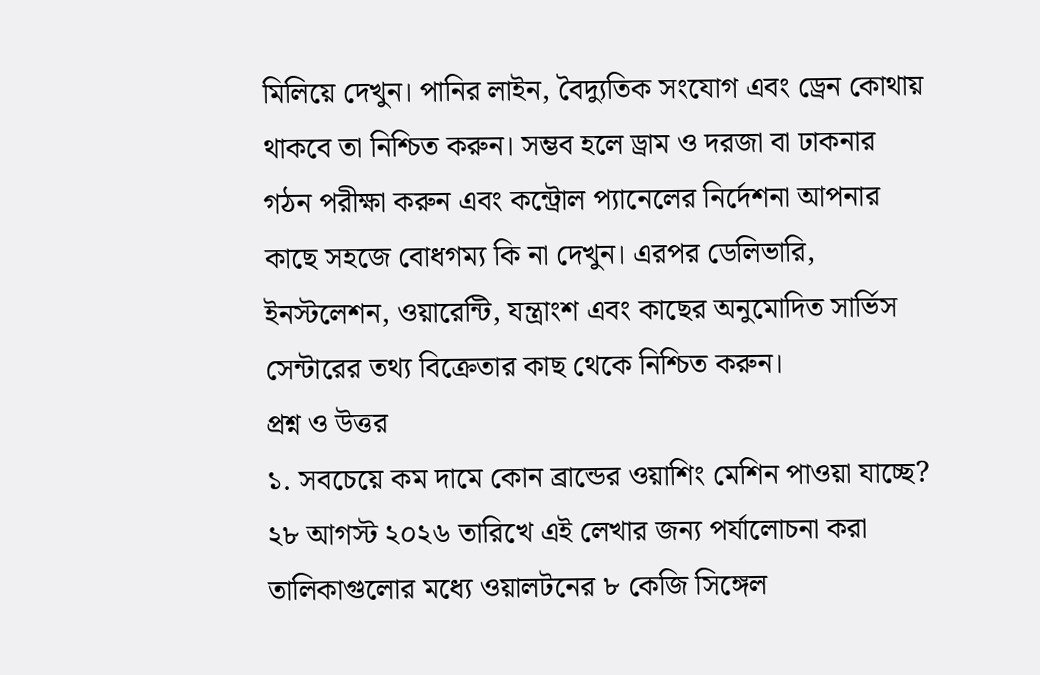মিলিয়ে দেখুন। পানির লাইন, বৈদ্যুতিক সংযোগ এবং ড্রেন কোথায় থাকবে তা নিশ্চিত করুন। সম্ভব হলে ড্রাম ও দরজা বা ঢাকনার গঠন পরীক্ষা করুন এবং কন্ট্রোল প্যানেলের নির্দেশনা আপনার কাছে সহজে বোধগম্য কি না দেখুন। এরপর ডেলিভারি, ইনস্টলেশন, ওয়ারেন্টি, যন্ত্রাংশ এবং কাছের অনুমোদিত সার্ভিস সেন্টারের তথ্য বিক্রেতার কাছ থেকে নিশ্চিত করুন।
প্রশ্ন ও উত্তর
১. সবচেয়ে কম দামে কোন ব্রান্ডের ওয়াশিং মেশিন পাওয়া যাচ্ছে?
২৮ আগস্ট ২০২৬ তারিখে এই লেখার জন্য পর্যালোচনা করা তালিকাগুলোর মধ্যে ওয়ালটনের ৮ কেজি সিঙ্গেল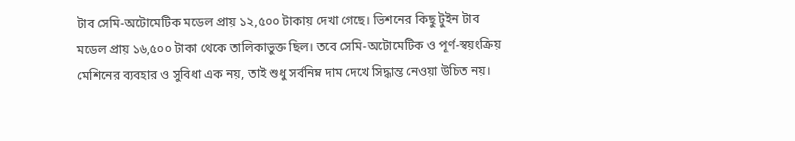টাব সেমি-অটোমেটিক মডেল প্রায় ১২,৫০০ টাকায় দেখা গেছে। ভিশনের কিছু টুইন টাব মডেল প্রায় ১৬,৫০০ টাকা থেকে তালিকাভুক্ত ছিল। তবে সেমি-অটোমেটিক ও পূর্ণ-স্বয়ংক্রিয় মেশিনের ব্যবহার ও সুবিধা এক নয়, তাই শুধু সর্বনিম্ন দাম দেখে সিদ্ধান্ত নেওয়া উচিত নয়।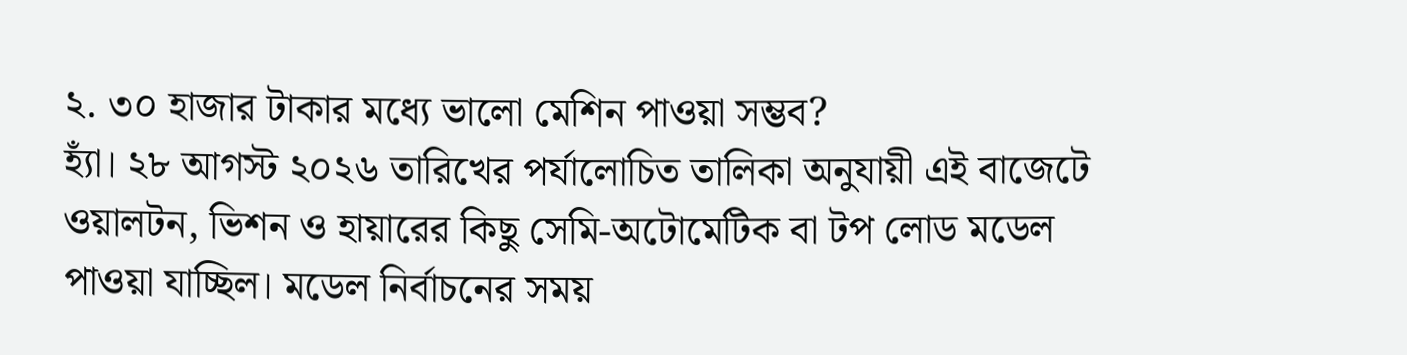২. ৩০ হাজার টাকার মধ্যে ভালো মেশিন পাওয়া সম্ভব?
হ্যাঁ। ২৮ আগস্ট ২০২৬ তারিখের পর্যালোচিত তালিকা অনুযায়ী এই বাজেটে ওয়ালটন, ভিশন ও হায়ারের কিছু সেমি-অটোমেটিক বা টপ লোড মডেল পাওয়া যাচ্ছিল। মডেল নির্বাচনের সময়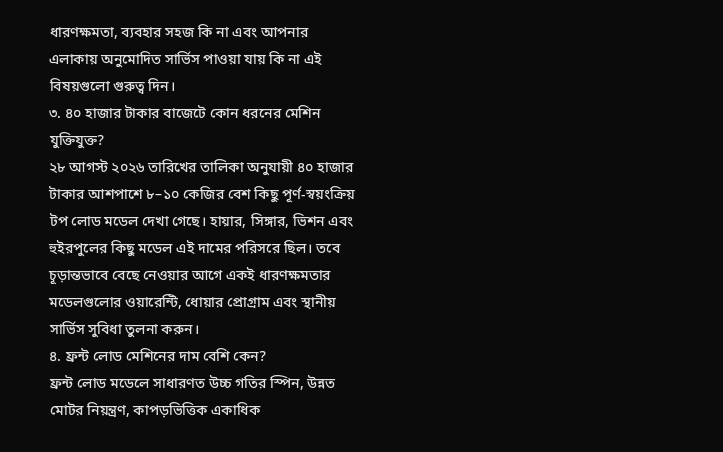ধারণক্ষমতা, ব্যবহার সহজ কি না এবং আপনার এলাকায় অনুমোদিত সার্ভিস পাওয়া যায় কি না এই বিষয়গুলো গুরুত্ব দিন।
৩. ৪০ হাজার টাকার বাজেটে কোন ধরনের মেশিন যুক্তিযুক্ত?
২৮ আগস্ট ২০২৬ তারিখের তালিকা অনুযায়ী ৪০ হাজার টাকার আশপাশে ৮–১০ কেজির বেশ কিছু পূর্ণ-স্বয়ংক্রিয় টপ লোড মডেল দেখা গেছে। হায়ার, সিঙ্গার, ভিশন এবং হুইরপুলের কিছু মডেল এই দামের পরিসরে ছিল। তবে চূড়ান্তভাবে বেছে নেওয়ার আগে একই ধারণক্ষমতার মডেলগুলোর ওয়ারেন্টি, ধোয়ার প্রোগ্রাম এবং স্থানীয় সার্ভিস সুবিধা তুলনা করুন।
৪. ফ্রন্ট লোড মেশিনের দাম বেশি কেন?
ফ্রন্ট লোড মডেলে সাধারণত উচ্চ গতির স্পিন, উন্নত মোটর নিয়ন্ত্রণ, কাপড়ভিত্তিক একাধিক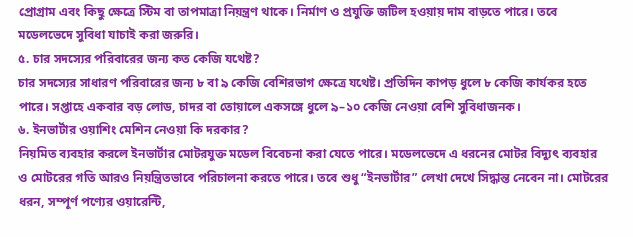প্রোগ্রাম এবং কিছু ক্ষেত্রে স্টিম বা তাপমাত্রা নিয়ন্ত্রণ থাকে। নির্মাণ ও প্রযুক্তি জটিল হওয়ায় দাম বাড়তে পারে। তবে মডেলভেদে সুবিধা যাচাই করা জরুরি।
৫. চার সদস্যের পরিবারের জন্য কত কেজি যথেষ্ট?
চার সদস্যের সাধারণ পরিবারের জন্য ৮ বা ৯ কেজি বেশিরভাগ ক্ষেত্রে যথেষ্ট। প্রতিদিন কাপড় ধুলে ৮ কেজি কার্যকর হতে পারে। সপ্তাহে একবার বড় লোড, চাদর বা তোয়ালে একসঙ্গে ধুলে ৯–১০ কেজি নেওয়া বেশি সুবিধাজনক।
৬. ইনভার্টার ওয়াশিং মেশিন নেওয়া কি দরকার?
নিয়মিত ব্যবহার করলে ইনভার্টার মোটরযুক্ত মডেল বিবেচনা করা যেতে পারে। মডেলভেদে এ ধরনের মোটর বিদ্যুৎ ব্যবহার ও মোটরের গতি আরও নিয়ন্ত্রিতভাবে পরিচালনা করতে পারে। তবে শুধু “ইনভার্টার” লেখা দেখে সিদ্ধান্ত নেবেন না। মোটরের ধরন, সম্পূর্ণ পণ্যের ওয়ারেন্টি,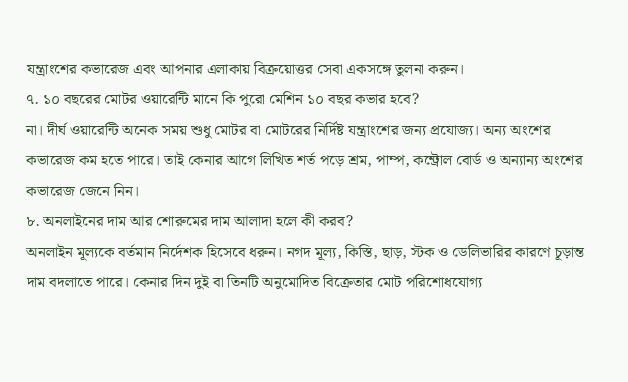যন্ত্রাংশের কভারেজ এবং আপনার এলাকায় বিক্রয়োত্তর সেবা একসঙ্গে তুলনা করুন।
৭. ১০ বছরের মোটর ওয়ারেন্টি মানে কি পুরো মেশিন ১০ বছর কভার হবে?
না। দীর্ঘ ওয়ারেন্টি অনেক সময় শুধু মোটর বা মোটরের নির্দিষ্ট যন্ত্রাংশের জন্য প্রযোজ্য। অন্য অংশের কভারেজ কম হতে পারে। তাই কেনার আগে লিখিত শর্ত পড়ে শ্রম, পাম্প, কন্ট্রোল বোর্ড ও অন্যান্য অংশের কভারেজ জেনে নিন।
৮. অনলাইনের দাম আর শোরুমের দাম আলাদা হলে কী করব?
অনলাইন মূল্যকে বর্তমান নির্দেশক হিসেবে ধরুন। নগদ মূল্য, কিস্তি, ছাড়, স্টক ও ডেলিভারির কারণে চূড়ান্ত দাম বদলাতে পারে। কেনার দিন দুই বা তিনটি অনুমোদিত বিক্রেতার মোট পরিশোধযোগ্য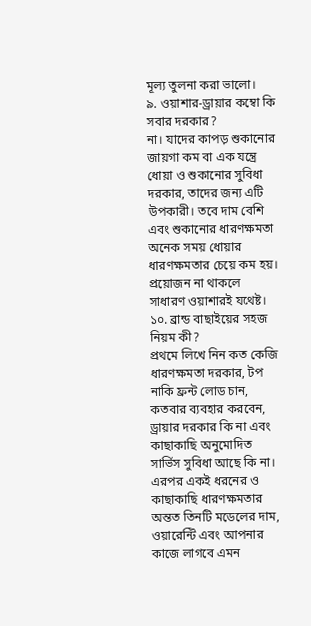মূল্য তুলনা করা ভালো।
৯. ওয়াশার-ড্রায়ার কম্বো কি সবার দরকার?
না। যাদের কাপড় শুকানোর জায়গা কম বা এক যন্ত্রে ধোয়া ও শুকানোর সুবিধা দরকার, তাদের জন্য এটি উপকারী। তবে দাম বেশি এবং শুকানোর ধারণক্ষমতা অনেক সময় ধোয়ার ধারণক্ষমতার চেয়ে কম হয়। প্রয়োজন না থাকলে সাধারণ ওয়াশারই যথেষ্ট।
১০. ব্রান্ড বাছাইয়ের সহজ নিয়ম কী?
প্রথমে লিখে নিন কত কেজি ধারণক্ষমতা দরকার, টপ নাকি ফ্রন্ট লোড চান, কতবার ব্যবহার করবেন, ড্রায়ার দরকার কি না এবং কাছাকাছি অনুমোদিত সার্ভিস সুবিধা আছে কি না। এরপর একই ধরনের ও কাছাকাছি ধারণক্ষমতার অন্তত তিনটি মডেলের দাম, ওয়ারেন্টি এবং আপনার কাজে লাগবে এমন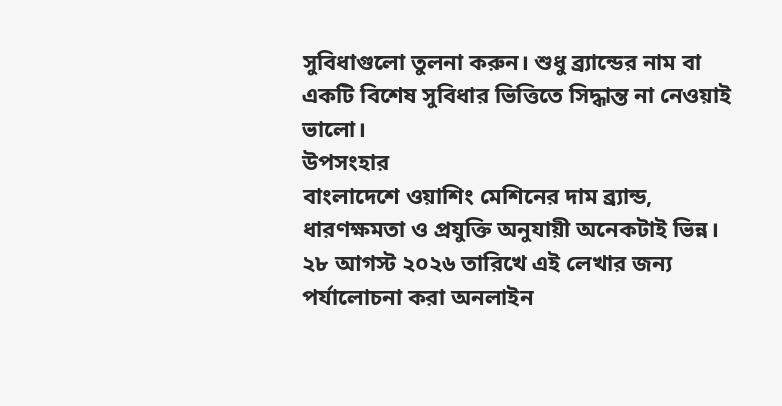সুবিধাগুলো তুলনা করুন। শুধু ব্র্যান্ডের নাম বা একটি বিশেষ সুবিধার ভিত্তিতে সিদ্ধান্ত না নেওয়াই ভালো।
উপসংহার
বাংলাদেশে ওয়াশিং মেশিনের দাম ব্র্যান্ড, ধারণক্ষমতা ও প্রযুক্তি অনুযায়ী অনেকটাই ভিন্ন। ২৮ আগস্ট ২০২৬ তারিখে এই লেখার জন্য পর্যালোচনা করা অনলাইন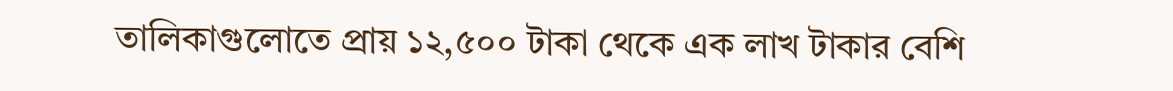তালিকাগুলোতে প্রায় ১২,৫০০ টাকা থেকে এক লাখ টাকার বেশি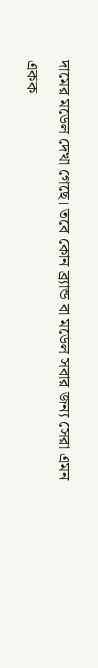দামের মডেল দেখা গেছে। তবে কোন ব্র্যান্ড বা মডেল সবার জন্য সেরা এমন একক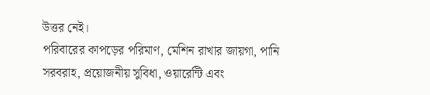উত্তর নেই।
পরিবারের কাপড়ের পরিমাণ, মেশিন রাখার জায়গা, পানি সরবরাহ, প্রয়োজনীয় সুবিধা, ওয়ারেন্টি এবং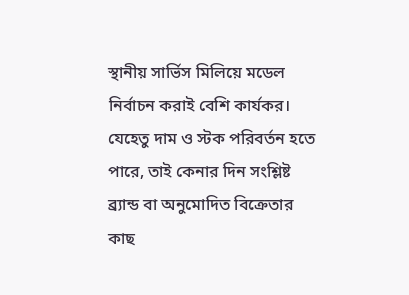স্থানীয় সার্ভিস মিলিয়ে মডেল নির্বাচন করাই বেশি কার্যকর। যেহেতু দাম ও স্টক পরিবর্তন হতে পারে, তাই কেনার দিন সংশ্লিষ্ট ব্র্যান্ড বা অনুমোদিত বিক্রেতার কাছ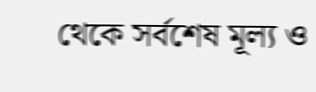থেকে সর্বশেষ মূল্য ও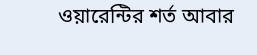ওয়ারেন্টির শর্ত আবার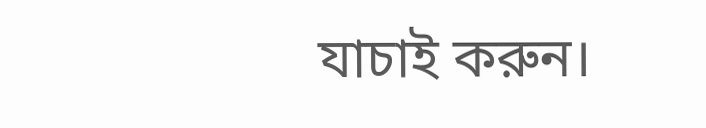যাচাই করুন।